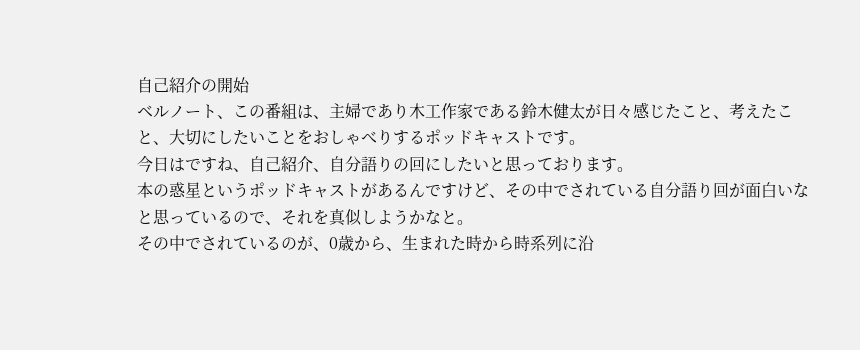自己紹介の開始
ベルノート、この番組は、主婦であり木工作家である鈴木健太が日々感じたこと、考えたこと、大切にしたいことをおしゃべりするポッドキャストです。
今日はですね、自己紹介、自分語りの回にしたいと思っております。
本の惑星というポッドキャストがあるんですけど、その中でされている自分語り回が面白いなと思っているので、それを真似しようかなと。
その中でされているのが、0歳から、生まれた時から時系列に沿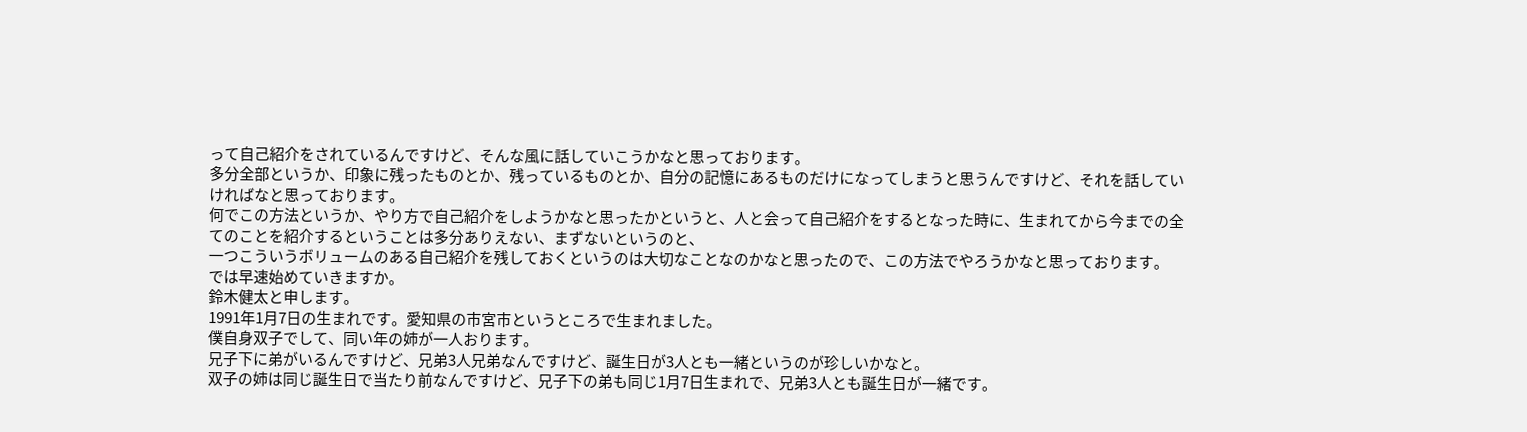って自己紹介をされているんですけど、そんな風に話していこうかなと思っております。
多分全部というか、印象に残ったものとか、残っているものとか、自分の記憶にあるものだけになってしまうと思うんですけど、それを話していければなと思っております。
何でこの方法というか、やり方で自己紹介をしようかなと思ったかというと、人と会って自己紹介をするとなった時に、生まれてから今までの全てのことを紹介するということは多分ありえない、まずないというのと、
一つこういうボリュームのある自己紹介を残しておくというのは大切なことなのかなと思ったので、この方法でやろうかなと思っております。
では早速始めていきますか。
鈴木健太と申します。
1991年1月7日の生まれです。愛知県の市宮市というところで生まれました。
僕自身双子でして、同い年の姉が一人おります。
兄子下に弟がいるんですけど、兄弟3人兄弟なんですけど、誕生日が3人とも一緒というのが珍しいかなと。
双子の姉は同じ誕生日で当たり前なんですけど、兄子下の弟も同じ1月7日生まれで、兄弟3人とも誕生日が一緒です。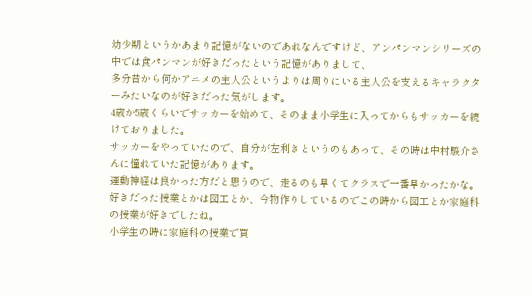幼少期というかあまり記憶がないのであれなんですけど、アンパンマンシリーズの中では食パンマンが好きだったという記憶がありまして、
多分昔から何かアニメの主人公というよりは周りにいる主人公を支えるキャラクターみたいなのが好きだった気がします。
4歳か5歳くらいでサッカーを始めて、そのまま小学生に入ってからもサッカーを続けておりました。
サッカーをやっていたので、自分が左利きというのもあって、その時は中村駿介さんに憧れていた記憶があります。
運動神経は良かった方だと思うので、走るのも早くてクラスで一番早かったかな。
好きだった授業とかは図工とか、今物作りしているのでこの時から図工とか家庭科の授業が好きでしたね。
小学生の時に家庭科の授業で買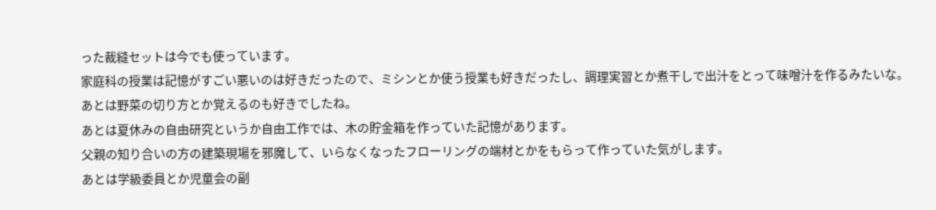った裁縫セットは今でも使っています。
家庭科の授業は記憶がすごい悪いのは好きだったので、ミシンとか使う授業も好きだったし、調理実習とか煮干しで出汁をとって味噌汁を作るみたいな。
あとは野菜の切り方とか覚えるのも好きでしたね。
あとは夏休みの自由研究というか自由工作では、木の貯金箱を作っていた記憶があります。
父親の知り合いの方の建築現場を邪魔して、いらなくなったフローリングの端材とかをもらって作っていた気がします。
あとは学級委員とか児童会の副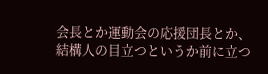会長とか運動会の応援団長とか、結構人の目立つというか前に立つ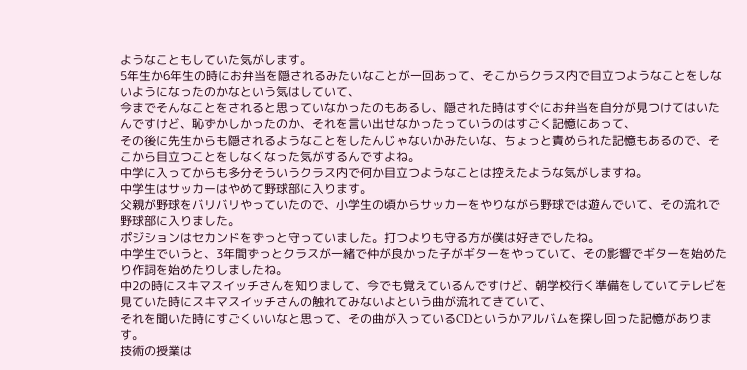ようなこともしていた気がします。
5年生か6年生の時にお弁当を隠されるみたいなことが一回あって、そこからクラス内で目立つようなことをしないようになったのかなという気はしていて、
今までそんなことをされると思っていなかったのもあるし、隠された時はすぐにお弁当を自分が見つけてはいたんですけど、恥ずかしかったのか、それを言い出せなかったっていうのはすごく記憶にあって、
その後に先生からも隠されるようなことをしたんじゃないかみたいな、ちょっと責められた記憶もあるので、そこから目立つことをしなくなった気がするんですよね。
中学に入ってからも多分そういうクラス内で何か目立つようなことは控えたような気がしますね。
中学生はサッカーはやめて野球部に入ります。
父親が野球をバリバリやっていたので、小学生の頃からサッカーをやりながら野球では遊んでいて、その流れで野球部に入りました。
ポジションはセカンドをずっと守っていました。打つよりも守る方が僕は好きでしたね。
中学生でいうと、3年間ずっとクラスが一緒で仲が良かった子がギターをやっていて、その影響でギターを始めたり作詞を始めたりしましたね。
中2の時にスキマスイッチさんを知りまして、今でも覚えているんですけど、朝学校行く準備をしていてテレビを見ていた時にスキマスイッチさんの触れてみないよという曲が流れてきていて、
それを聞いた時にすごくいいなと思って、その曲が入っているCDというかアルバムを探し回った記憶があります。
技術の授業は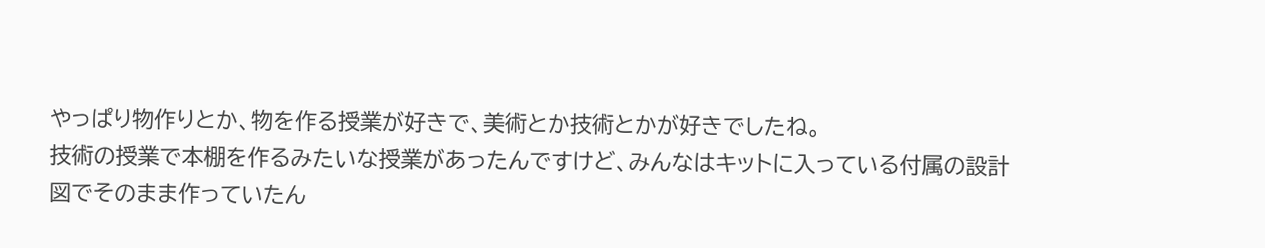やっぱり物作りとか、物を作る授業が好きで、美術とか技術とかが好きでしたね。
技術の授業で本棚を作るみたいな授業があったんですけど、みんなはキットに入っている付属の設計図でそのまま作っていたん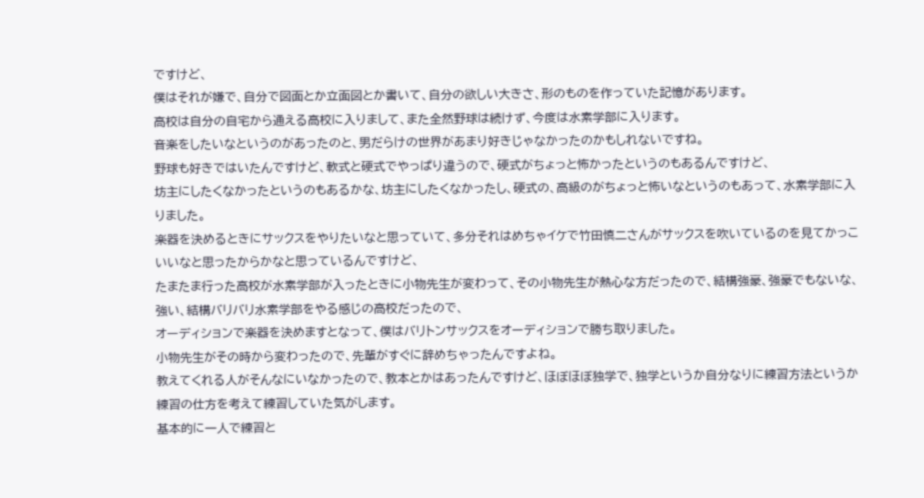ですけど、
僕はそれが嫌で、自分で図面とか立面図とか書いて、自分の欲しい大きさ、形のものを作っていた記憶があります。
高校は自分の自宅から通える高校に入りまして、また全然野球は続けず、今度は水素学部に入ります。
音楽をしたいなというのがあったのと、男だらけの世界があまり好きじゃなかったのかもしれないですね。
野球も好きではいたんですけど、軟式と硬式でやっぱり違うので、硬式がちょっと怖かったというのもあるんですけど、
坊主にしたくなかったというのもあるかな、坊主にしたくなかったし、硬式の、高級のがちょっと怖いなというのもあって、水素学部に入りました。
楽器を決めるときにサックスをやりたいなと思っていて、多分それはめちゃイケで竹田慎二さんがサックスを吹いているのを見てかっこいいなと思ったからかなと思っているんですけど、
たまたま行った高校が水素学部が入ったときに小物先生が変わって、その小物先生が熱心な方だったので、結構強豪、強豪でもないな、強い、結構バリバリ水素学部をやる感じの高校だったので、
オーディションで楽器を決めますとなって、僕はバリトンサックスをオーディションで勝ち取りました。
小物先生がその時から変わったので、先輩がすぐに辞めちゃったんですよね。
教えてくれる人がそんなにいなかったので、教本とかはあったんですけど、ほぼほぼ独学で、独学というか自分なりに練習方法というか練習の仕方を考えて練習していた気がします。
基本的に一人で練習と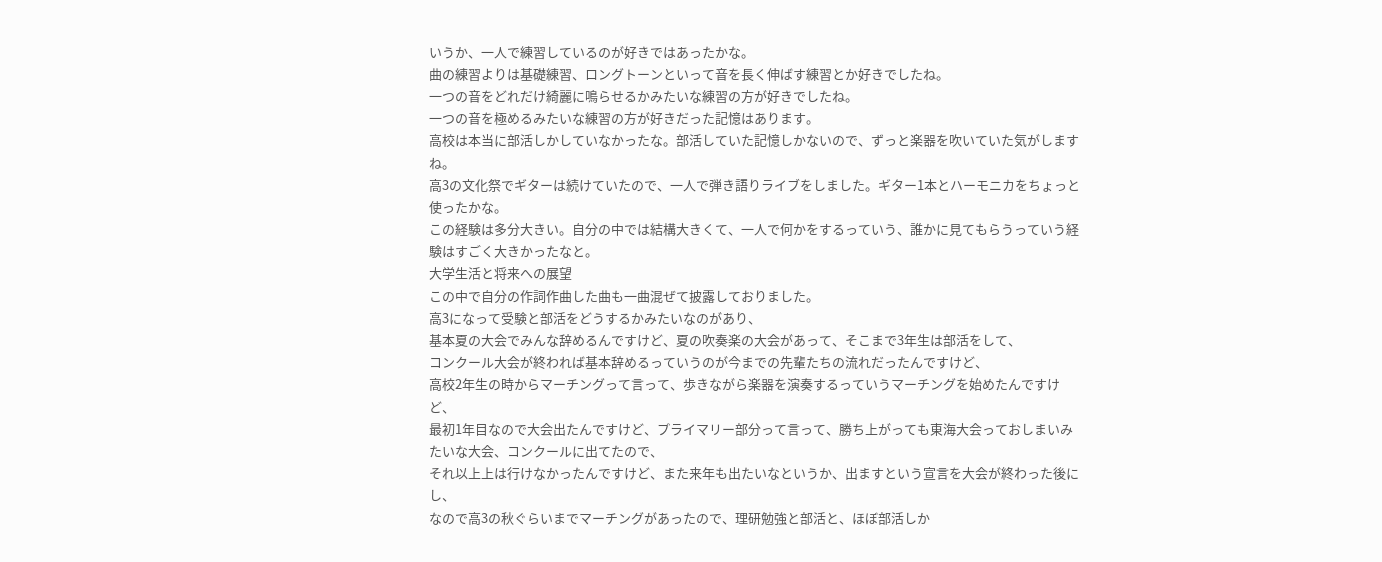いうか、一人で練習しているのが好きではあったかな。
曲の練習よりは基礎練習、ロングトーンといって音を長く伸ばす練習とか好きでしたね。
一つの音をどれだけ綺麗に鳴らせるかみたいな練習の方が好きでしたね。
一つの音を極めるみたいな練習の方が好きだった記憶はあります。
高校は本当に部活しかしていなかったな。部活していた記憶しかないので、ずっと楽器を吹いていた気がしますね。
高3の文化祭でギターは続けていたので、一人で弾き語りライブをしました。ギター1本とハーモニカをちょっと使ったかな。
この経験は多分大きい。自分の中では結構大きくて、一人で何かをするっていう、誰かに見てもらうっていう経験はすごく大きかったなと。
大学生活と将来への展望
この中で自分の作詞作曲した曲も一曲混ぜて披露しておりました。
高3になって受験と部活をどうするかみたいなのがあり、
基本夏の大会でみんな辞めるんですけど、夏の吹奏楽の大会があって、そこまで3年生は部活をして、
コンクール大会が終われば基本辞めるっていうのが今までの先輩たちの流れだったんですけど、
高校2年生の時からマーチングって言って、歩きながら楽器を演奏するっていうマーチングを始めたんですけど、
最初1年目なので大会出たんですけど、プライマリー部分って言って、勝ち上がっても東海大会っておしまいみたいな大会、コンクールに出てたので、
それ以上上は行けなかったんですけど、また来年も出たいなというか、出ますという宣言を大会が終わった後にし、
なので高3の秋ぐらいまでマーチングがあったので、理研勉強と部活と、ほぼ部活しか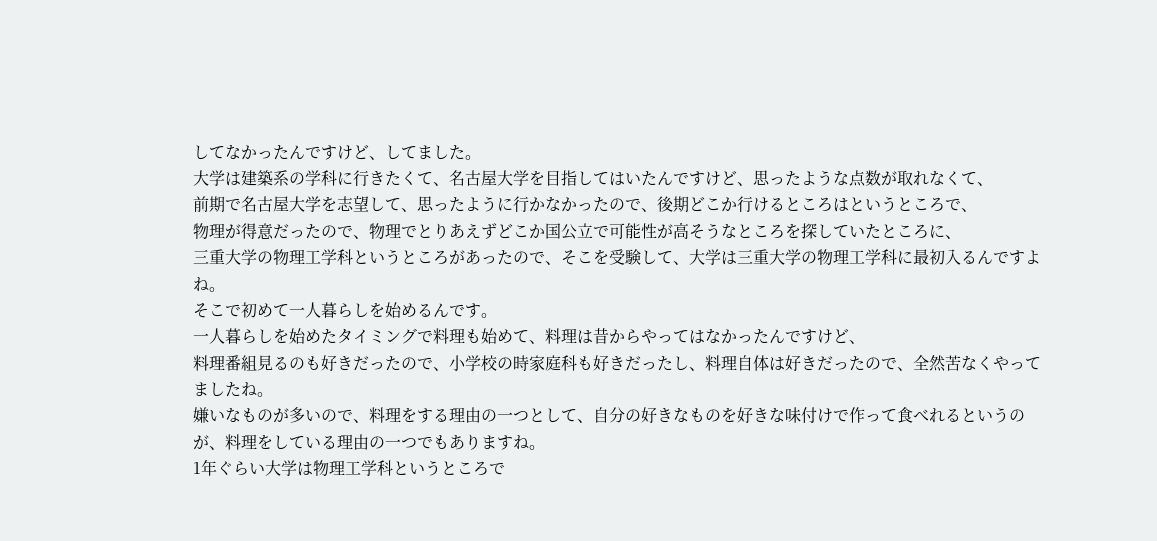してなかったんですけど、してました。
大学は建築系の学科に行きたくて、名古屋大学を目指してはいたんですけど、思ったような点数が取れなくて、
前期で名古屋大学を志望して、思ったように行かなかったので、後期どこか行けるところはというところで、
物理が得意だったので、物理でとりあえずどこか国公立で可能性が高そうなところを探していたところに、
三重大学の物理工学科というところがあったので、そこを受験して、大学は三重大学の物理工学科に最初入るんですよね。
そこで初めて一人暮らしを始めるんです。
一人暮らしを始めたタイミングで料理も始めて、料理は昔からやってはなかったんですけど、
料理番組見るのも好きだったので、小学校の時家庭科も好きだったし、料理自体は好きだったので、全然苦なくやってましたね。
嫌いなものが多いので、料理をする理由の一つとして、自分の好きなものを好きな味付けで作って食べれるというのが、料理をしている理由の一つでもありますね。
1年ぐらい大学は物理工学科というところで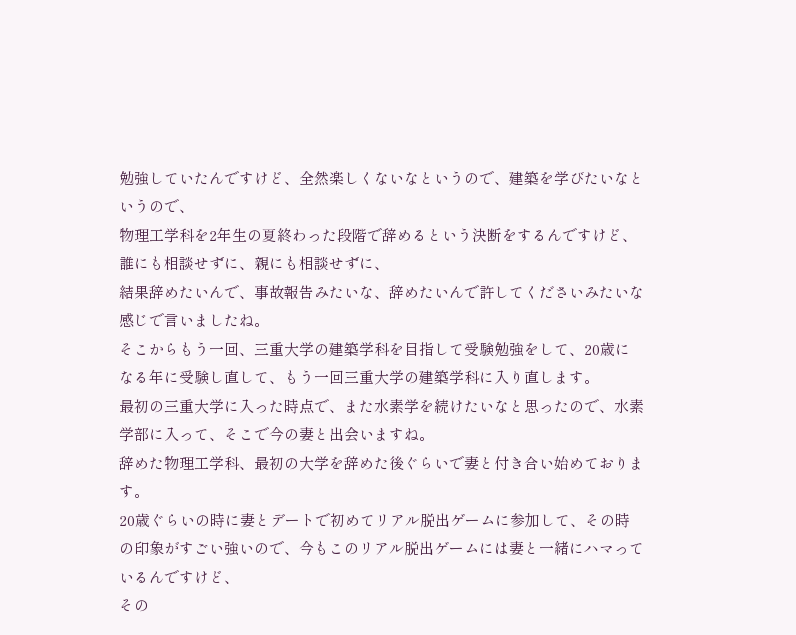勉強していたんですけど、全然楽しくないなというので、建築を学びたいなというので、
物理工学科を2年生の夏終わった段階で辞めるという決断をするんですけど、誰にも相談せずに、親にも相談せずに、
結果辞めたいんで、事故報告みたいな、辞めたいんで許してくださいみたいな感じで言いましたね。
そこからもう一回、三重大学の建築学科を目指して受験勉強をして、20歳になる年に受験し直して、もう一回三重大学の建築学科に入り直します。
最初の三重大学に入った時点で、また水素学を続けたいなと思ったので、水素学部に入って、そこで今の妻と出会いますね。
辞めた物理工学科、最初の大学を辞めた後ぐらいで妻と付き合い始めております。
20歳ぐらいの時に妻とデートで初めてリアル脱出ゲームに参加して、その時の印象がすごい強いので、今もこのリアル脱出ゲームには妻と一緒にハマっているんですけど、
その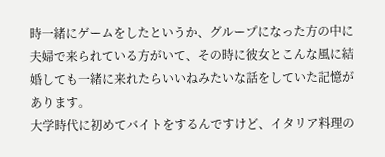時一緒にゲームをしたというか、グループになった方の中に夫婦で来られている方がいて、その時に彼女とこんな風に結婚しても一緒に来れたらいいねみたいな話をしていた記憶があります。
大学時代に初めてバイトをするんですけど、イタリア料理の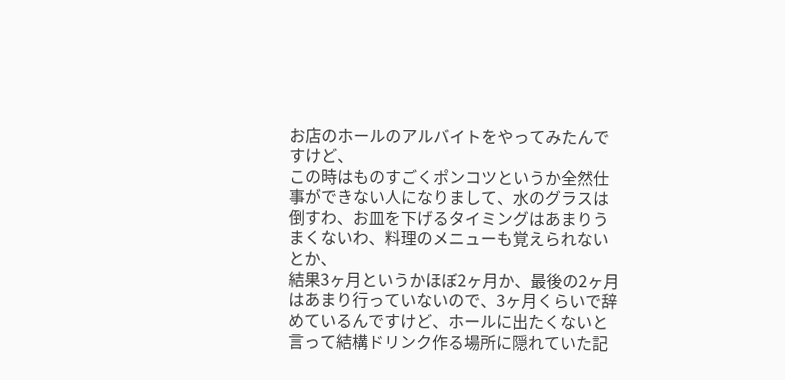お店のホールのアルバイトをやってみたんですけど、
この時はものすごくポンコツというか全然仕事ができない人になりまして、水のグラスは倒すわ、お皿を下げるタイミングはあまりうまくないわ、料理のメニューも覚えられないとか、
結果3ヶ月というかほぼ2ヶ月か、最後の2ヶ月はあまり行っていないので、3ヶ月くらいで辞めているんですけど、ホールに出たくないと言って結構ドリンク作る場所に隠れていた記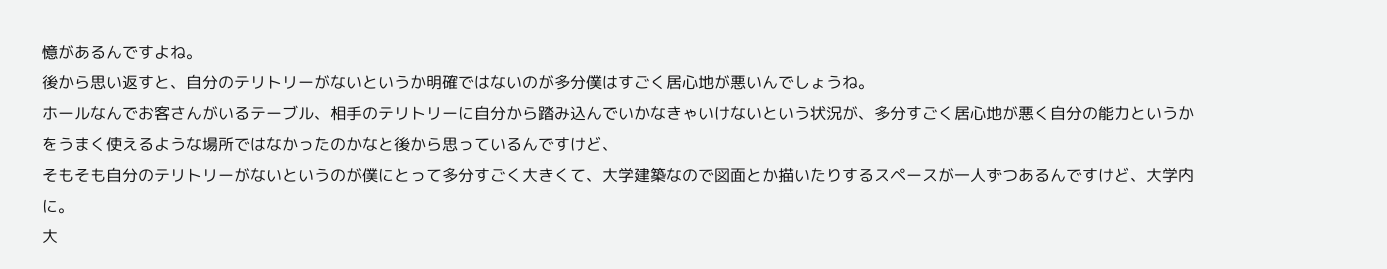憶があるんですよね。
後から思い返すと、自分のテリトリーがないというか明確ではないのが多分僕はすごく居心地が悪いんでしょうね。
ホールなんでお客さんがいるテーブル、相手のテリトリーに自分から踏み込んでいかなきゃいけないという状況が、多分すごく居心地が悪く自分の能力というかをうまく使えるような場所ではなかったのかなと後から思っているんですけど、
そもそも自分のテリトリーがないというのが僕にとって多分すごく大きくて、大学建築なので図面とか描いたりするスペースが一人ずつあるんですけど、大学内に。
大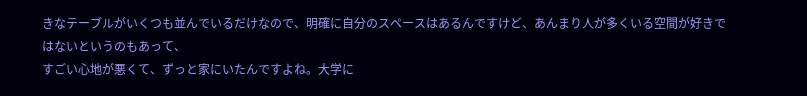きなテーブルがいくつも並んでいるだけなので、明確に自分のスペースはあるんですけど、あんまり人が多くいる空間が好きではないというのもあって、
すごい心地が悪くて、ずっと家にいたんですよね。大学に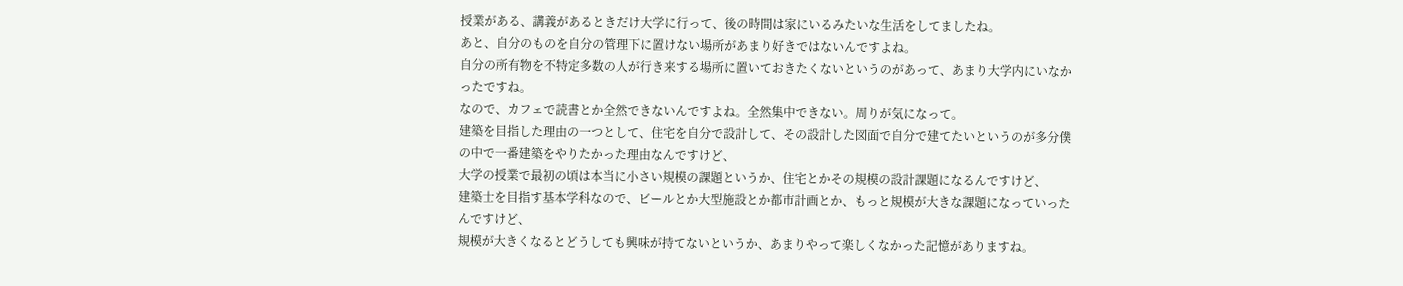授業がある、講義があるときだけ大学に行って、後の時間は家にいるみたいな生活をしてましたね。
あと、自分のものを自分の管理下に置けない場所があまり好きではないんですよね。
自分の所有物を不特定多数の人が行き来する場所に置いておきたくないというのがあって、あまり大学内にいなかったですね。
なので、カフェで読書とか全然できないんですよね。全然集中できない。周りが気になって。
建築を目指した理由の一つとして、住宅を自分で設計して、その設計した図面で自分で建てたいというのが多分僕の中で一番建築をやりたかった理由なんですけど、
大学の授業で最初の頃は本当に小さい規模の課題というか、住宅とかその規模の設計課題になるんですけど、
建築士を目指す基本学科なので、ビールとか大型施設とか都市計画とか、もっと規模が大きな課題になっていったんですけど、
規模が大きくなるとどうしても興味が持てないというか、あまりやって楽しくなかった記憶がありますね。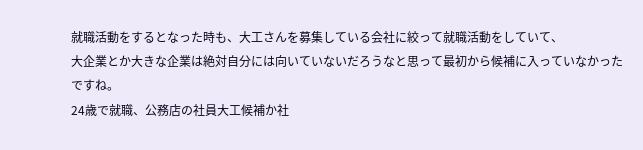就職活動をするとなった時も、大工さんを募集している会社に絞って就職活動をしていて、
大企業とか大きな企業は絶対自分には向いていないだろうなと思って最初から候補に入っていなかったですね。
24歳で就職、公務店の社員大工候補か社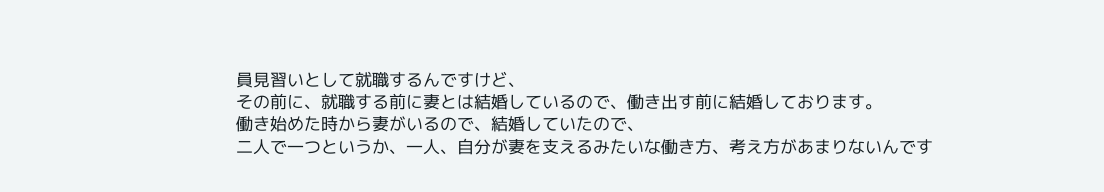員見習いとして就職するんですけど、
その前に、就職する前に妻とは結婚しているので、働き出す前に結婚しております。
働き始めた時から妻がいるので、結婚していたので、
二人で一つというか、一人、自分が妻を支えるみたいな働き方、考え方があまりないんです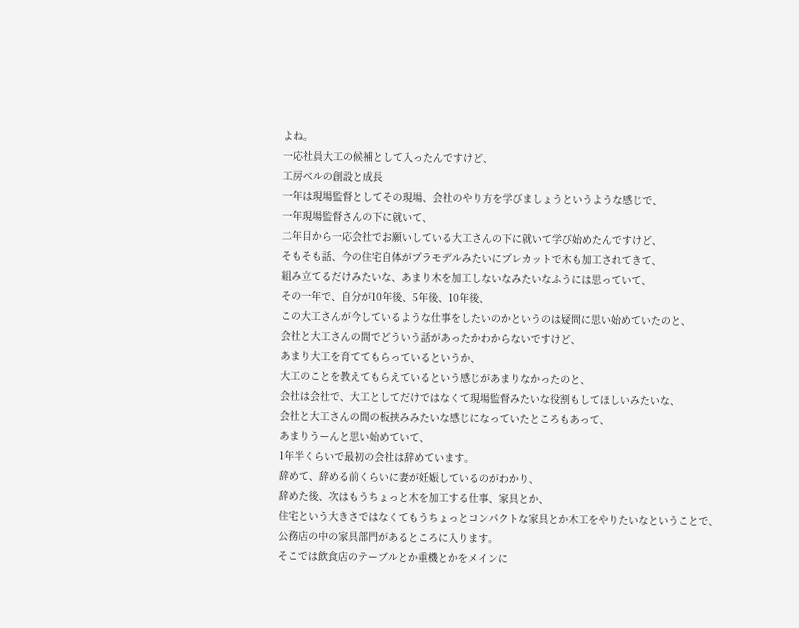よね。
一応社員大工の候補として入ったんですけど、
工房ベルの創設と成長
一年は現場監督としてその現場、会社のやり方を学びましょうというような感じで、
一年現場監督さんの下に就いて、
二年目から一応会社でお願いしている大工さんの下に就いて学び始めたんですけど、
そもそも話、今の住宅自体がプラモデルみたいにプレカットで木も加工されてきて、
組み立てるだけみたいな、あまり木を加工しないなみたいなふうには思っていて、
その一年で、自分が10年後、5年後、10年後、
この大工さんが今しているような仕事をしたいのかというのは疑問に思い始めていたのと、
会社と大工さんの間でどういう話があったかわからないですけど、
あまり大工を育ててもらっているというか、
大工のことを教えてもらえているという感じがあまりなかったのと、
会社は会社で、大工としてだけではなくて現場監督みたいな役割もしてほしいみたいな、
会社と大工さんの間の板挟みみたいな感じになっていたところもあって、
あまりうーんと思い始めていて、
1年半くらいで最初の会社は辞めています。
辞めて、辞める前くらいに妻が妊娠しているのがわかり、
辞めた後、次はもうちょっと木を加工する仕事、家具とか、
住宅という大きさではなくてもうちょっとコンパクトな家具とか木工をやりたいなということで、
公務店の中の家具部門があるところに入ります。
そこでは飲食店のテーブルとか重機とかをメインに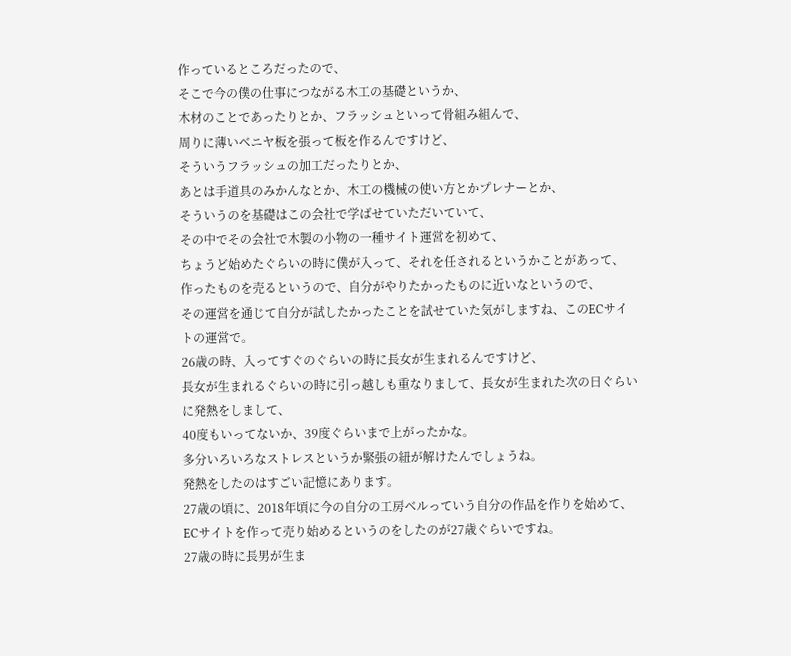作っているところだったので、
そこで今の僕の仕事につながる木工の基礎というか、
木材のことであったりとか、フラッシュといって骨組み組んで、
周りに薄いベニヤ板を張って板を作るんですけど、
そういうフラッシュの加工だったりとか、
あとは手道具のみかんなとか、木工の機械の使い方とかプレナーとか、
そういうのを基礎はこの会社で学ばせていただいていて、
その中でその会社で木製の小物の一種サイト運営を初めて、
ちょうど始めたぐらいの時に僕が入って、それを任されるというかことがあって、
作ったものを売るというので、自分がやりたかったものに近いなというので、
その運営を通じて自分が試したかったことを試せていた気がしますね、このECサイトの運営で。
26歳の時、入ってすぐのぐらいの時に長女が生まれるんですけど、
長女が生まれるぐらいの時に引っ越しも重なりまして、長女が生まれた次の日ぐらいに発熱をしまして、
40度もいってないか、39度ぐらいまで上がったかな。
多分いろいろなストレスというか緊張の紐が解けたんでしょうね。
発熱をしたのはすごい記憶にあります。
27歳の頃に、2018年頃に今の自分の工房ベルっていう自分の作品を作りを始めて、
ECサイトを作って売り始めるというのをしたのが27歳ぐらいですね。
27歳の時に長男が生ま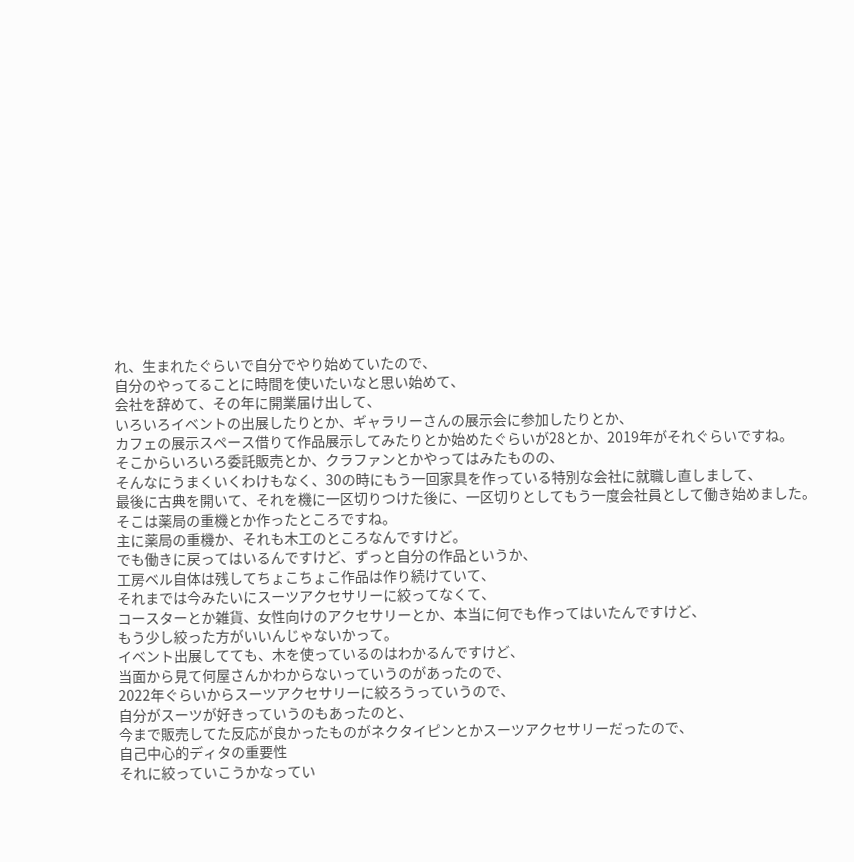れ、生まれたぐらいで自分でやり始めていたので、
自分のやってることに時間を使いたいなと思い始めて、
会社を辞めて、その年に開業届け出して、
いろいろイベントの出展したりとか、ギャラリーさんの展示会に参加したりとか、
カフェの展示スペース借りて作品展示してみたりとか始めたぐらいが28とか、2019年がそれぐらいですね。
そこからいろいろ委託販売とか、クラファンとかやってはみたものの、
そんなにうまくいくわけもなく、30の時にもう一回家具を作っている特別な会社に就職し直しまして、
最後に古典を開いて、それを機に一区切りつけた後に、一区切りとしてもう一度会社員として働き始めました。
そこは薬局の重機とか作ったところですね。
主に薬局の重機か、それも木工のところなんですけど。
でも働きに戻ってはいるんですけど、ずっと自分の作品というか、
工房ベル自体は残してちょこちょこ作品は作り続けていて、
それまでは今みたいにスーツアクセサリーに絞ってなくて、
コースターとか雑貨、女性向けのアクセサリーとか、本当に何でも作ってはいたんですけど、
もう少し絞った方がいいんじゃないかって。
イベント出展してても、木を使っているのはわかるんですけど、
当面から見て何屋さんかわからないっていうのがあったので、
2022年ぐらいからスーツアクセサリーに絞ろうっていうので、
自分がスーツが好きっていうのもあったのと、
今まで販売してた反応が良かったものがネクタイピンとかスーツアクセサリーだったので、
自己中心的ディタの重要性
それに絞っていこうかなってい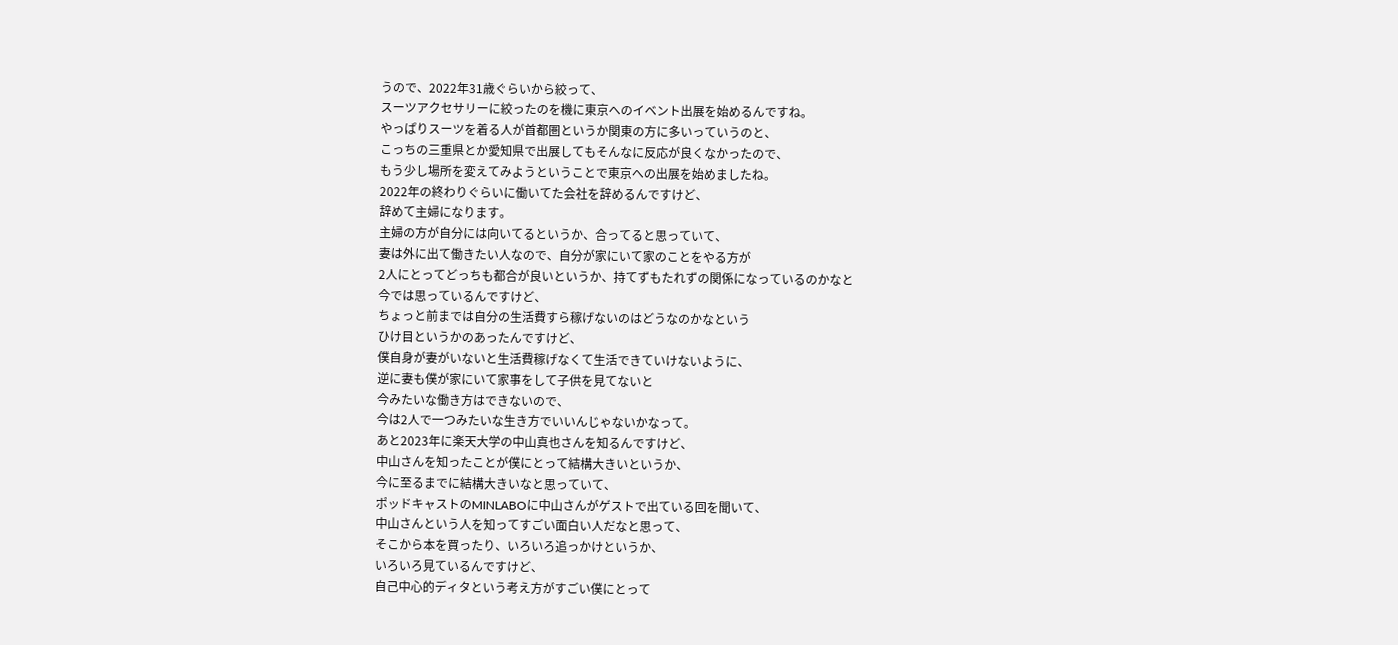うので、2022年31歳ぐらいから絞って、
スーツアクセサリーに絞ったのを機に東京へのイベント出展を始めるんですね。
やっぱりスーツを着る人が首都圏というか関東の方に多いっていうのと、
こっちの三重県とか愛知県で出展してもそんなに反応が良くなかったので、
もう少し場所を変えてみようということで東京への出展を始めましたね。
2022年の終わりぐらいに働いてた会社を辞めるんですけど、
辞めて主婦になります。
主婦の方が自分には向いてるというか、合ってると思っていて、
妻は外に出て働きたい人なので、自分が家にいて家のことをやる方が
2人にとってどっちも都合が良いというか、持てずもたれずの関係になっているのかなと
今では思っているんですけど、
ちょっと前までは自分の生活費すら稼げないのはどうなのかなという
ひけ目というかのあったんですけど、
僕自身が妻がいないと生活費稼げなくて生活できていけないように、
逆に妻も僕が家にいて家事をして子供を見てないと
今みたいな働き方はできないので、
今は2人で一つみたいな生き方でいいんじゃないかなって。
あと2023年に楽天大学の中山真也さんを知るんですけど、
中山さんを知ったことが僕にとって結構大きいというか、
今に至るまでに結構大きいなと思っていて、
ポッドキャストのMINLABOに中山さんがゲストで出ている回を聞いて、
中山さんという人を知ってすごい面白い人だなと思って、
そこから本を買ったり、いろいろ追っかけというか、
いろいろ見ているんですけど、
自己中心的ディタという考え方がすごい僕にとって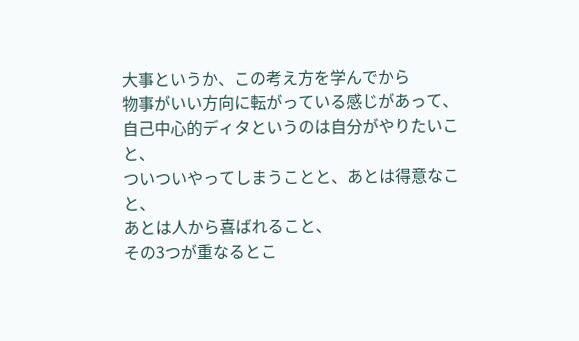大事というか、この考え方を学んでから
物事がいい方向に転がっている感じがあって、
自己中心的ディタというのは自分がやりたいこと、
ついついやってしまうことと、あとは得意なこと、
あとは人から喜ばれること、
その3つが重なるとこ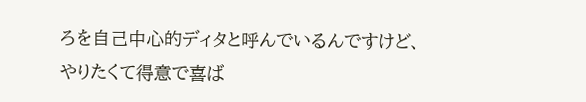ろを自己中心的ディタと呼んでいるんですけど、
やりたくて得意で喜ば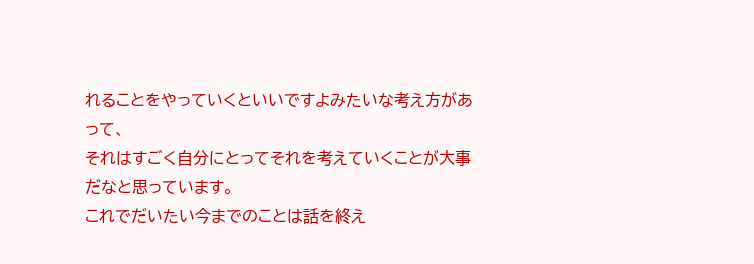れることをやっていくといいですよみたいな考え方があって、
それはすごく自分にとってそれを考えていくことが大事だなと思っています。
これでだいたい今までのことは話を終え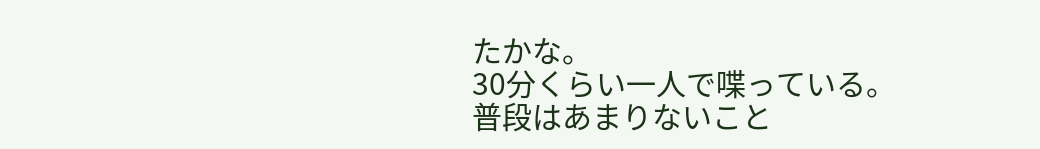たかな。
30分くらい一人で喋っている。
普段はあまりないこと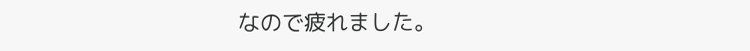なので疲れました。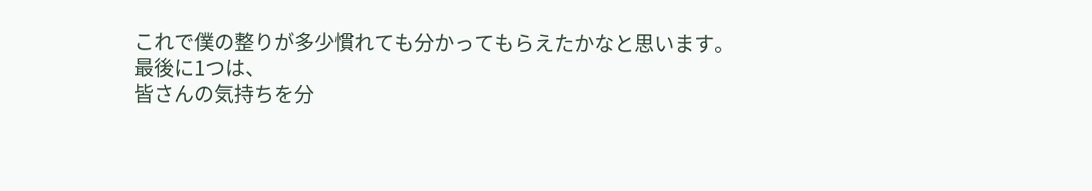これで僕の整りが多少慣れても分かってもらえたかなと思います。
最後に1つは、
皆さんの気持ちを分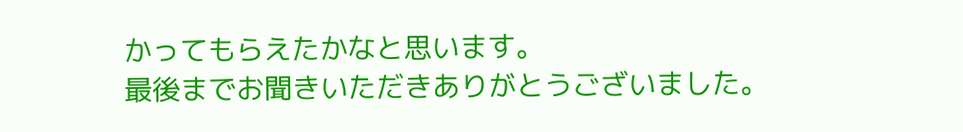かってもらえたかなと思います。
最後までお聞きいただきありがとうございました。